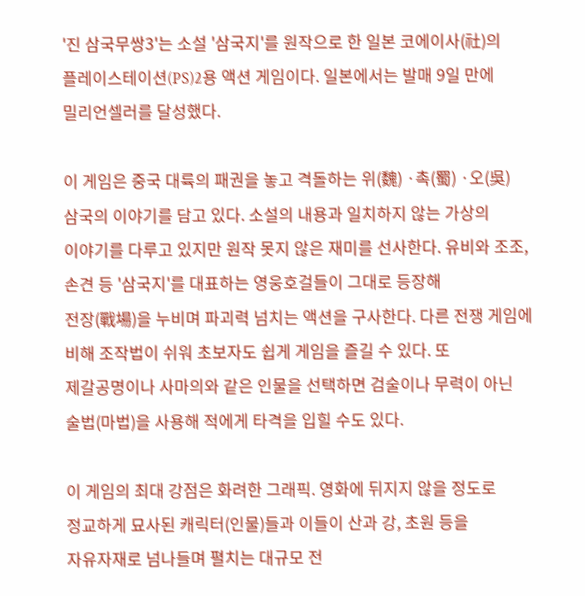'진 삼국무쌍3'는 소설 '삼국지'를 원작으로 한 일본 코에이사(社)의
플레이스테이션(PS)2용 액션 게임이다. 일본에서는 발매 9일 만에
밀리언셀러를 달성했다.

이 게임은 중국 대륙의 패권을 놓고 격돌하는 위(魏) ·촉(蜀) ·오(吳)
삼국의 이야기를 담고 있다. 소설의 내용과 일치하지 않는 가상의
이야기를 다루고 있지만 원작 못지 않은 재미를 선사한다. 유비와 조조,
손견 등 '삼국지'를 대표하는 영웅호걸들이 그대로 등장해
전장(戰場)을 누비며 파괴력 넘치는 액션을 구사한다. 다른 전쟁 게임에
비해 조작법이 쉬워 초보자도 쉽게 게임을 즐길 수 있다. 또
제갈공명이나 사마의와 같은 인물을 선택하면 검술이나 무력이 아닌
술법(마법)을 사용해 적에게 타격을 입힐 수도 있다.

이 게임의 최대 강점은 화려한 그래픽. 영화에 뒤지지 않을 정도로
정교하게 묘사된 캐릭터(인물)들과 이들이 산과 강, 초원 등을
자유자재로 넘나들며 펼치는 대규모 전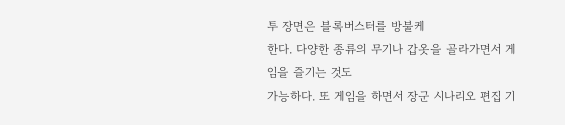투 장면은 블록버스터를 방불케
한다. 다양한 종류의 무기나 갑옷을 골라가면서 게임을 즐기는 것도
가능하다. 또 게임을 하면서 장군 시나리오 편집 기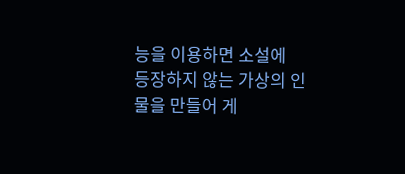능을 이용하면 소설에
등장하지 않는 가상의 인물을 만들어 게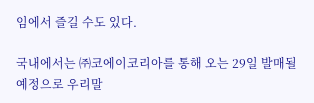임에서 즐길 수도 있다.

국내에서는 ㈜코에이코리아를 통해 오는 29일 발매될 예정으로 우리말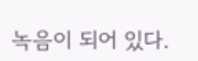녹음이 되어 있다.